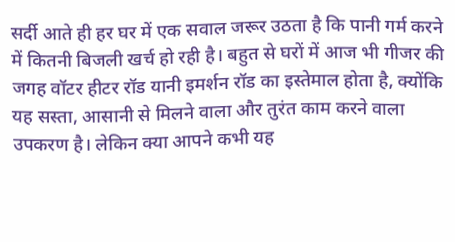सर्दी आते ही हर घर में एक सवाल जरूर उठता है कि पानी गर्म करने में कितनी बिजली खर्च हो रही है। बहुत से घरों में आज भी गीजर की जगह वॉटर हीटर रॉड यानी इमर्शन रॉड का इस्तेमाल होता है, क्योंकि यह सस्ता, आसानी से मिलने वाला और तुरंत काम करने वाला उपकरण है। लेकिन क्या आपने कभी यह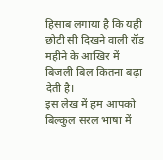हिसाब लगाया है कि यही छोटी सी दिखने वाली रॉड महीने के आखिर में बिजली बिल कितना बढ़ा देती है।
इस लेख में हम आपको बिल्कुल सरल भाषा में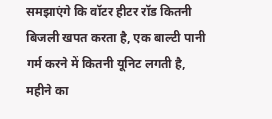समझाएंगे कि वॉटर हीटर रॉड कितनी बिजली खपत करता है, एक बाल्टी पानी गर्म करने में कितनी यूनिट लगती है, महीने का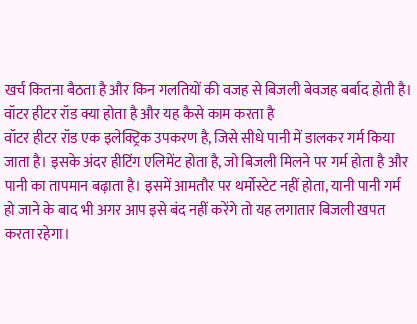खर्च कितना बैठता है और किन गलतियों की वजह से बिजली बेवजह बर्बाद होती है।
वॉटर हीटर रॉड क्या होता है और यह कैसे काम करता है
वॉटर हीटर रॉड एक इलेक्ट्रिक उपकरण है, जिसे सीधे पानी में डालकर गर्म किया जाता है। इसके अंदर हीटिंग एलिमेंट होता है, जो बिजली मिलने पर गर्म होता है और पानी का तापमान बढ़ाता है। इसमें आमतौर पर थर्मोस्टेट नहीं होता, यानी पानी गर्म हो जाने के बाद भी अगर आप इसे बंद नहीं करेंगे तो यह लगातार बिजली खपत करता रहेगा।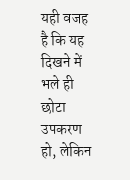यही वजह है कि यह दिखने में भले ही छोटा उपकरण हो, लेकिन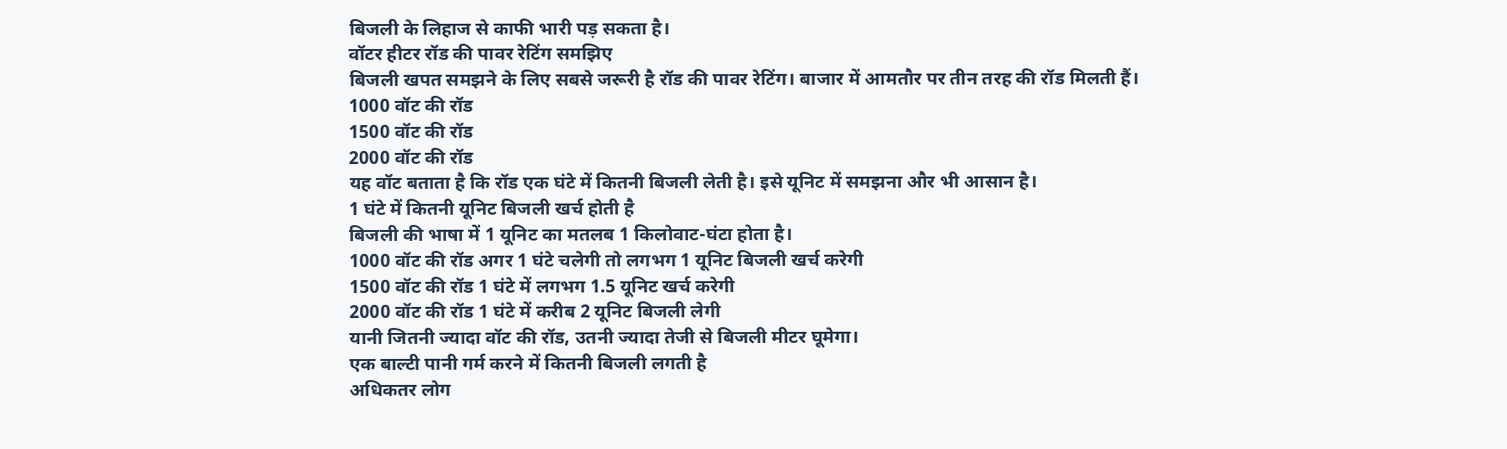बिजली के लिहाज से काफी भारी पड़ सकता है।
वॉटर हीटर रॉड की पावर रेटिंग समझिए
बिजली खपत समझने के लिए सबसे जरूरी है रॉड की पावर रेटिंग। बाजार में आमतौर पर तीन तरह की रॉड मिलती हैं।
1000 वॉट की रॉड
1500 वॉट की रॉड
2000 वॉट की रॉड
यह वॉट बताता है कि रॉड एक घंटे में कितनी बिजली लेती है। इसे यूनिट में समझना और भी आसान है।
1 घंटे में कितनी यूनिट बिजली खर्च होती है
बिजली की भाषा में 1 यूनिट का मतलब 1 किलोवाट-घंटा होता है।
1000 वॉट की रॉड अगर 1 घंटे चलेगी तो लगभग 1 यूनिट बिजली खर्च करेगी
1500 वॉट की रॉड 1 घंटे में लगभग 1.5 यूनिट खर्च करेगी
2000 वॉट की रॉड 1 घंटे में करीब 2 यूनिट बिजली लेगी
यानी जितनी ज्यादा वॉट की रॉड, उतनी ज्यादा तेजी से बिजली मीटर घूमेगा।
एक बाल्टी पानी गर्म करने में कितनी बिजली लगती है
अधिकतर लोग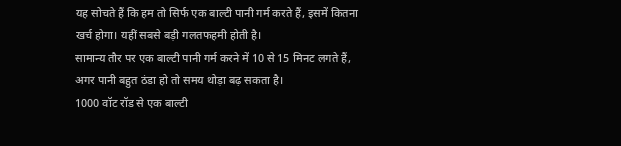यह सोचते हैं कि हम तो सिर्फ एक बाल्टी पानी गर्म करते हैं, इसमें कितना खर्च होगा। यहीं सबसे बड़ी गलतफहमी होती है।
सामान्य तौर पर एक बाल्टी पानी गर्म करने में 10 से 15 मिनट लगते हैं, अगर पानी बहुत ठंडा हो तो समय थोड़ा बढ़ सकता है।
1000 वॉट रॉड से एक बाल्टी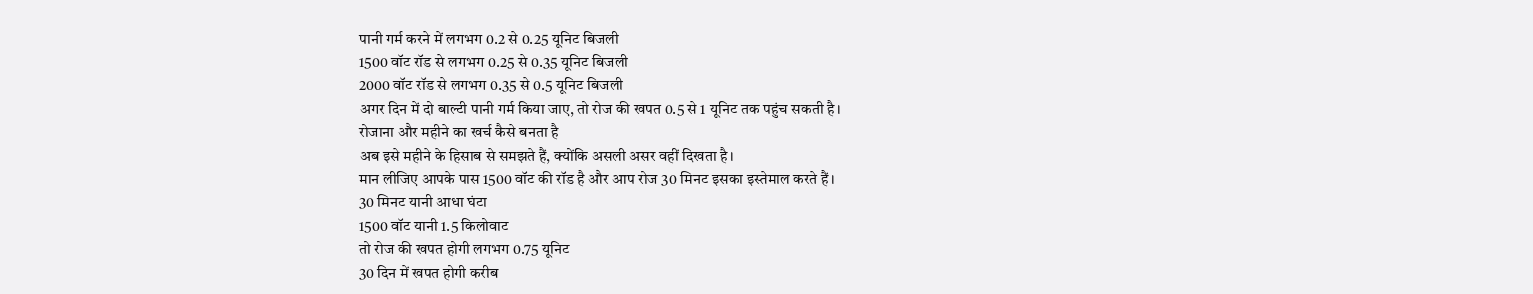पानी गर्म करने में लगभग 0.2 से 0.25 यूनिट बिजली
1500 वॉट रॉड से लगभग 0.25 से 0.35 यूनिट बिजली
2000 वॉट रॉड से लगभग 0.35 से 0.5 यूनिट बिजली
अगर दिन में दो बाल्टी पानी गर्म किया जाए, तो रोज की खपत 0.5 से 1 यूनिट तक पहुंच सकती है।
रोजाना और महीने का खर्च कैसे बनता है
अब इसे महीने के हिसाब से समझते हैं, क्योंकि असली असर वहीं दिखता है।
मान लीजिए आपके पास 1500 वॉट की रॉड है और आप रोज 30 मिनट इसका इस्तेमाल करते हैं।
30 मिनट यानी आधा घंटा
1500 वॉट यानी 1.5 किलोवाट
तो रोज की खपत होगी लगभग 0.75 यूनिट
30 दिन में खपत होगी करीब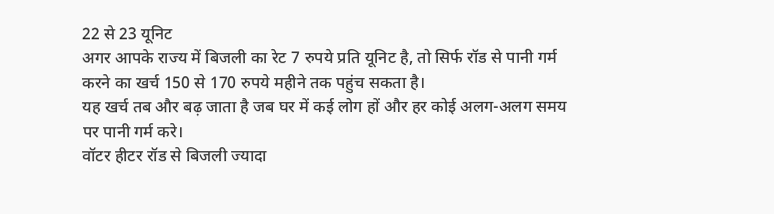22 से 23 यूनिट
अगर आपके राज्य में बिजली का रेट 7 रुपये प्रति यूनिट है, तो सिर्फ रॉड से पानी गर्म करने का खर्च 150 से 170 रुपये महीने तक पहुंच सकता है।
यह खर्च तब और बढ़ जाता है जब घर में कई लोग हों और हर कोई अलग-अलग समय पर पानी गर्म करे।
वॉटर हीटर रॉड से बिजली ज्यादा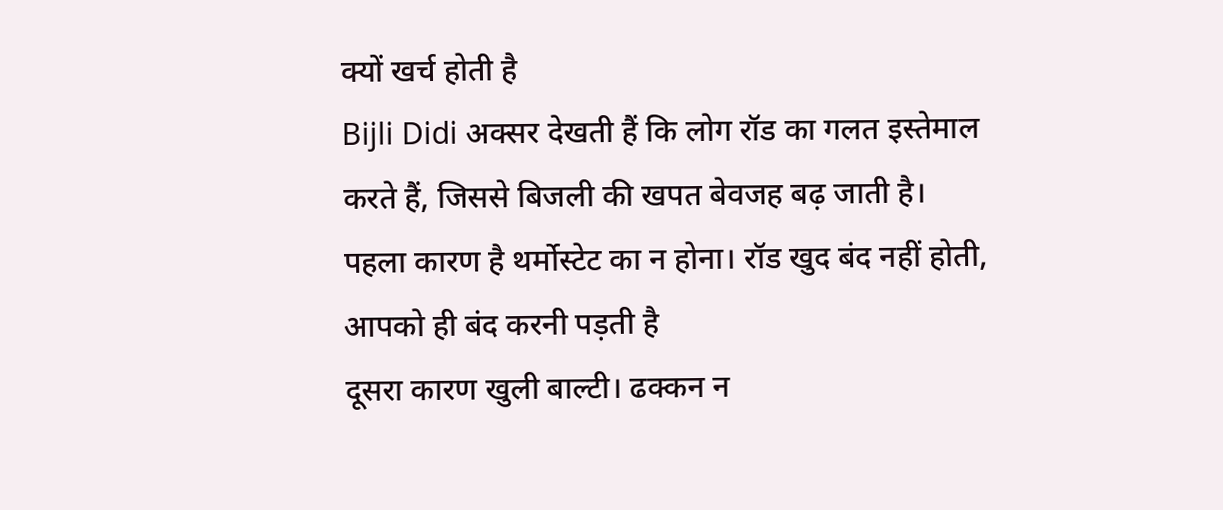क्यों खर्च होती है
Bijli Didi अक्सर देखती हैं कि लोग रॉड का गलत इस्तेमाल करते हैं, जिससे बिजली की खपत बेवजह बढ़ जाती है।
पहला कारण है थर्मोस्टेट का न होना। रॉड खुद बंद नहीं होती, आपको ही बंद करनी पड़ती है
दूसरा कारण खुली बाल्टी। ढक्कन न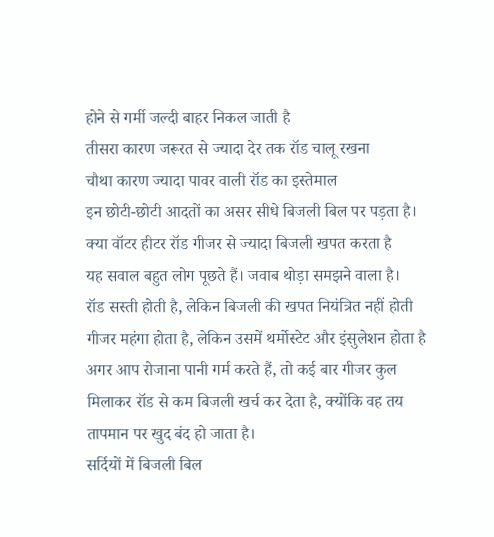होने से गर्मी जल्दी बाहर निकल जाती है
तीसरा कारण जरूरत से ज्यादा देर तक रॉड चालू रखना
चौथा कारण ज्यादा पावर वाली रॉड का इस्तेमाल
इन छोटी-छोटी आदतों का असर सीधे बिजली बिल पर पड़ता है।
क्या वॉटर हीटर रॉड गीजर से ज्यादा बिजली खपत करता है
यह सवाल बहुत लोग पूछते हैं। जवाब थोड़ा समझने वाला है।
रॉड सस्ती होती है, लेकिन बिजली की खपत नियंत्रित नहीं होती
गीजर महंगा होता है, लेकिन उसमें थर्मोस्टेट और इंसुलेशन होता है
अगर आप रोजाना पानी गर्म करते हैं, तो कई बार गीजर कुल मिलाकर रॉड से कम बिजली खर्च कर देता है, क्योंकि वह तय तापमान पर खुद बंद हो जाता है।
सर्दियों में बिजली बिल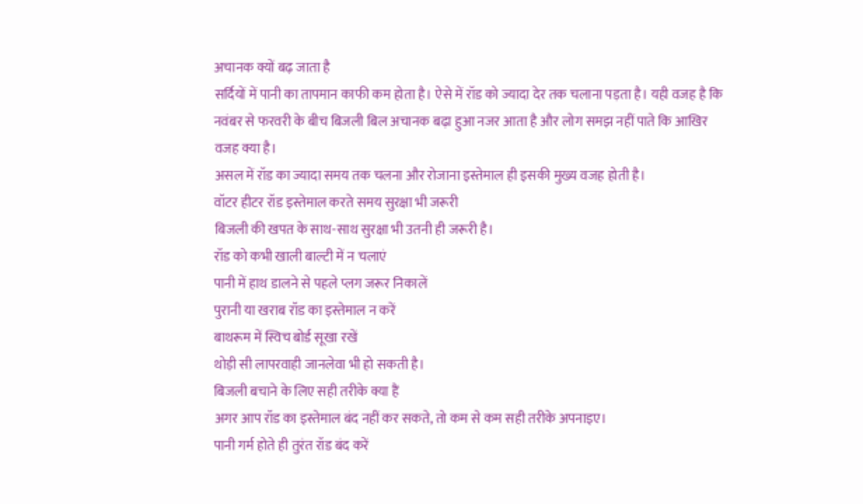अचानक क्यों बढ़ जाता है
सर्दियों में पानी का तापमान काफी कम होता है। ऐसे में रॉड को ज्यादा देर तक चलाना पड़ता है। यही वजह है कि नवंबर से फरवरी के बीच बिजली बिल अचानक बढ़ा हुआ नजर आता है और लोग समझ नहीं पाते कि आखिर वजह क्या है।
असल में रॉड का ज्यादा समय तक चलना और रोजाना इस्तेमाल ही इसकी मुख्य वजह होती है।
वॉटर हीटर रॉड इस्तेमाल करते समय सुरक्षा भी जरूरी
बिजली की खपत के साथ-साथ सुरक्षा भी उतनी ही जरूरी है।
रॉड को कभी खाली बाल्टी में न चलाएं
पानी में हाथ डालने से पहले प्लग जरूर निकालें
पुरानी या खराब रॉड का इस्तेमाल न करें
बाथरूम में स्विच बोर्ड सूखा रखें
थोड़ी सी लापरवाही जानलेवा भी हो सकती है।
बिजली बचाने के लिए सही तरीके क्या हैं
अगर आप रॉड का इस्तेमाल बंद नहीं कर सकते, तो कम से कम सही तरीके अपनाइए।
पानी गर्म होते ही तुरंत रॉड बंद करें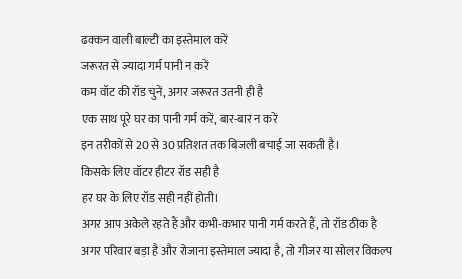ढक्कन वाली बाल्टी का इस्तेमाल करें
जरूरत से ज्यादा गर्म पानी न करें
कम वॉट की रॉड चुनें, अगर जरूरत उतनी ही है
एक साथ पूरे घर का पानी गर्म करें, बार-बार न करें
इन तरीकों से 20 से 30 प्रतिशत तक बिजली बचाई जा सकती है।
किसके लिए वॉटर हीटर रॉड सही है
हर घर के लिए रॉड सही नहीं होती।
अगर आप अकेले रहते हैं और कभी-कभार पानी गर्म करते हैं, तो रॉड ठीक है
अगर परिवार बड़ा है और रोजाना इस्तेमाल ज्यादा है, तो गीजर या सोलर विकल्प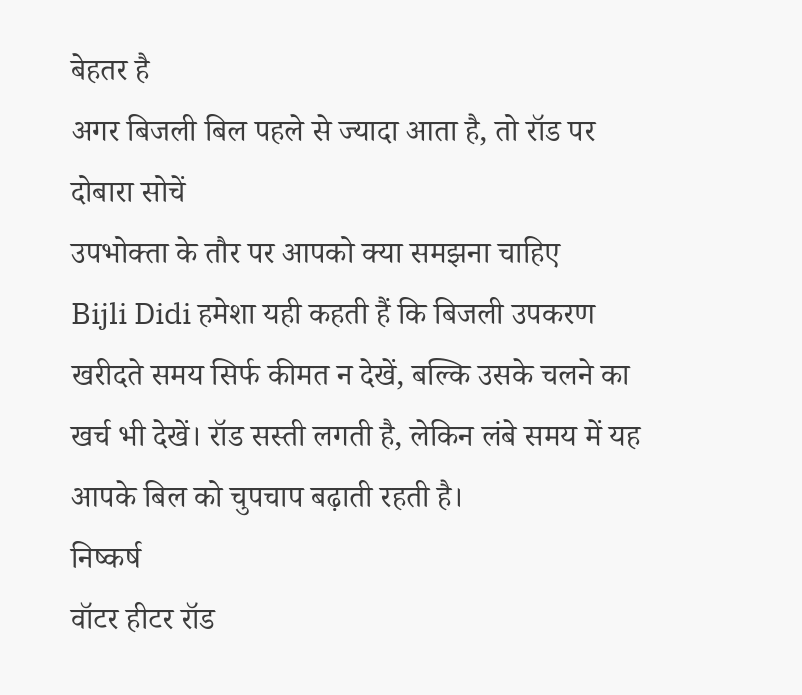बेहतर है
अगर बिजली बिल पहले से ज्यादा आता है, तो रॉड पर दोबारा सोचें
उपभोक्ता के तौर पर आपको क्या समझना चाहिए
Bijli Didi हमेशा यही कहती हैं कि बिजली उपकरण खरीदते समय सिर्फ कीमत न देखें, बल्कि उसके चलने का खर्च भी देखें। रॉड सस्ती लगती है, लेकिन लंबे समय में यह आपके बिल को चुपचाप बढ़ाती रहती है।
निष्कर्ष
वॉटर हीटर रॉड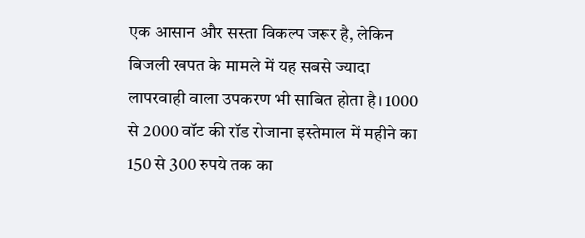एक आसान और सस्ता विकल्प जरूर है, लेकिन बिजली खपत के मामले में यह सबसे ज्यादा लापरवाही वाला उपकरण भी साबित होता है। 1000 से 2000 वॉट की रॉड रोजाना इस्तेमाल में महीने का 150 से 300 रुपये तक का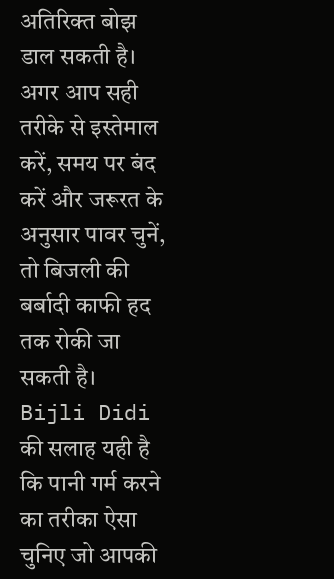अतिरिक्त बोझ डाल सकती है। अगर आप सही तरीके से इस्तेमाल करें, समय पर बंद करें और जरूरत के अनुसार पावर चुनें, तो बिजली की बर्बादी काफी हद तक रोकी जा सकती है।
Bijli Didi की सलाह यही है कि पानी गर्म करने का तरीका ऐसा चुनिए जो आपकी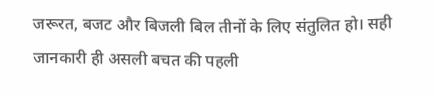जरूरत, बजट और बिजली बिल तीनों के लिए संतुलित हो। सही जानकारी ही असली बचत की पहली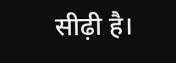सीढ़ी है।